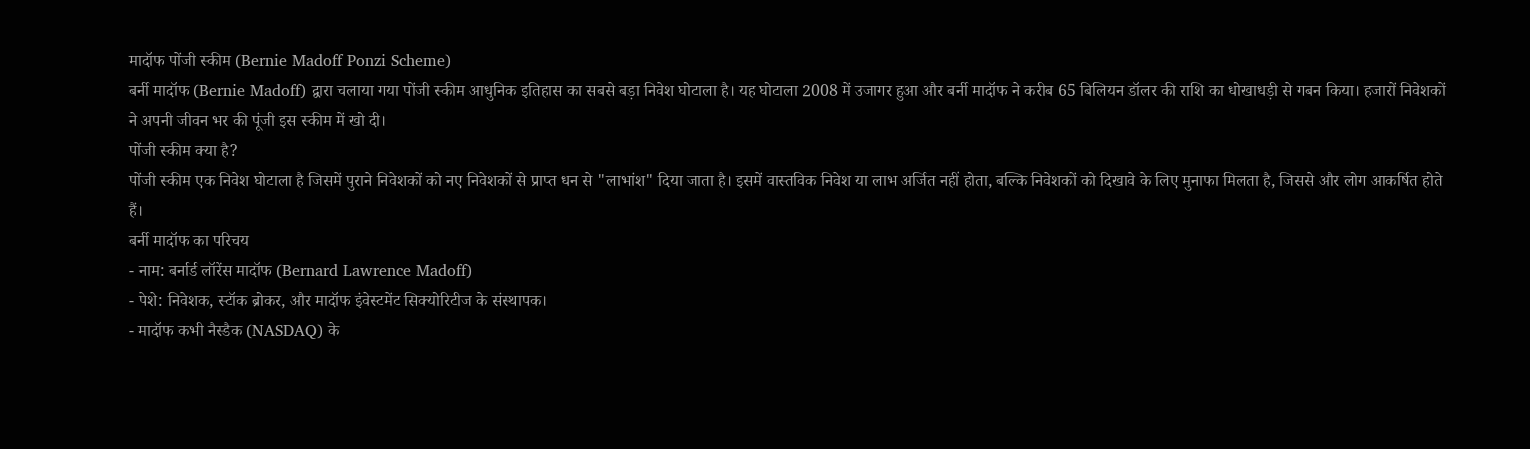मादॉफ पोंजी स्कीम (Bernie Madoff Ponzi Scheme)
बर्नी मादॉफ (Bernie Madoff) द्वारा चलाया गया पोंजी स्कीम आधुनिक इतिहास का सबसे बड़ा निवेश घोटाला है। यह घोटाला 2008 में उजागर हुआ और बर्नी मादॉफ ने करीब 65 बिलियन डॉलर की राशि का धोखाधड़ी से गबन किया। हजारों निवेशकों ने अपनी जीवन भर की पूंजी इस स्कीम में खो दी।
पोंजी स्कीम क्या है?
पोंजी स्कीम एक निवेश घोटाला है जिसमें पुराने निवेशकों को नए निवेशकों से प्राप्त धन से "लाभांश" दिया जाता है। इसमें वास्तविक निवेश या लाभ अर्जित नहीं होता, बल्कि निवेशकों को दिखावे के लिए मुनाफा मिलता है, जिससे और लोग आकर्षित होते हैं।
बर्नी मादॉफ का परिचय
- नाम: बर्नार्ड लॉरेंस मादॉफ (Bernard Lawrence Madoff)
- पेशे: निवेशक, स्टॉक ब्रोकर, और मादॉफ इंवेस्टमेंट सिक्योरिटीज के संस्थापक।
- मादॉफ कभी नैस्डैक (NASDAQ) के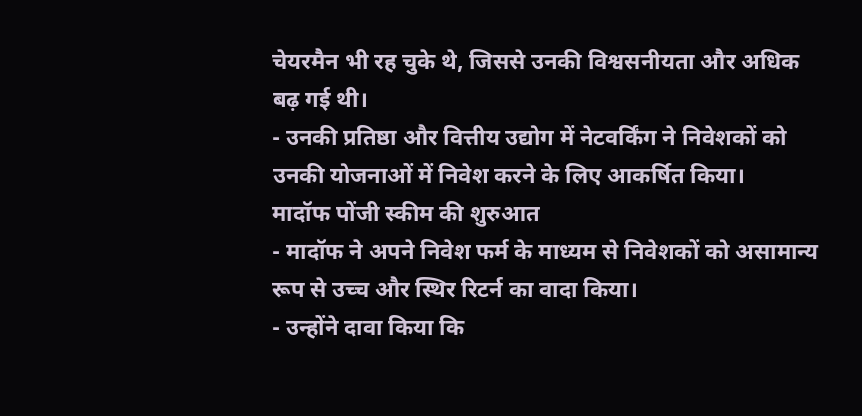चेयरमैन भी रह चुके थे, जिससे उनकी विश्वसनीयता और अधिक बढ़ गई थी।
- उनकी प्रतिष्ठा और वित्तीय उद्योग में नेटवर्किंग ने निवेशकों को उनकी योजनाओं में निवेश करने के लिए आकर्षित किया।
मादॉफ पोंजी स्कीम की शुरुआत
- मादॉफ ने अपने निवेश फर्म के माध्यम से निवेशकों को असामान्य रूप से उच्च और स्थिर रिटर्न का वादा किया।
- उन्होंने दावा किया कि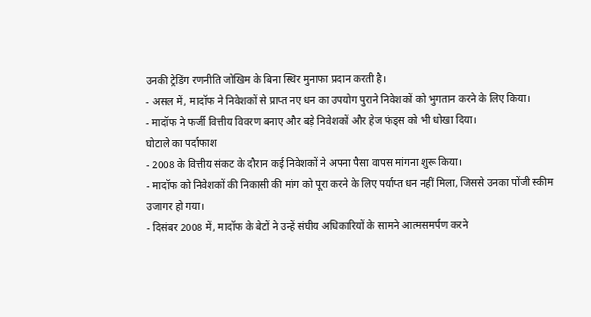उनकी ट्रेडिंग रणनीति जोखिम के बिना स्थिर मुनाफा प्रदान करती है।
- असल में, मादॉफ ने निवेशकों से प्राप्त नए धन का उपयोग पुराने निवेशकों को भुगतान करने के लिए किया।
- मादॉफ ने फर्जी वित्तीय विवरण बनाए और बड़े निवेशकों और हेज फंड्स को भी धोखा दिया।
घोटाले का पर्दाफाश
- 2008 के वित्तीय संकट के दौरान कई निवेशकों ने अपना पैसा वापस मांगना शुरू किया।
- मादॉफ को निवेशकों की निकासी की मांग को पूरा करने के लिए पर्याप्त धन नहीं मिला, जिससे उनका पोंजी स्कीम उजागर हो गया।
- दिसंबर 2008 में, मादॉफ के बेटों ने उन्हें संघीय अधिकारियों के सामने आत्मसमर्पण करने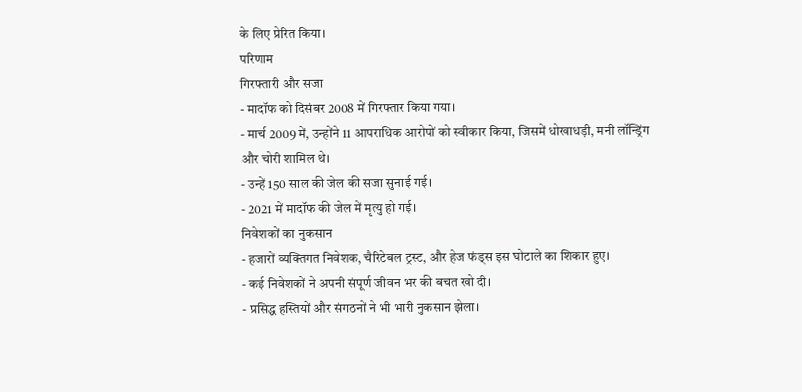के लिए प्रेरित किया।
परिणाम
गिरफ्तारी और सजा
- मादॉफ को दिसंबर 2008 में गिरफ्तार किया गया।
- मार्च 2009 में, उन्होंने 11 आपराधिक आरोपों को स्वीकार किया, जिसमें धोखाधड़ी, मनी लॉन्ड्रिंग और चोरी शामिल थे।
- उन्हें 150 साल की जेल की सजा सुनाई गई।
- 2021 में मादॉफ की जेल में मृत्यु हो गई।
निवेशकों का नुकसान
- हजारों व्यक्तिगत निवेशक, चैरिटेबल ट्रस्ट, और हेज फंड्स इस घोटाले का शिकार हुए।
- कई निवेशकों ने अपनी संपूर्ण जीवन भर की बचत खो दी।
- प्रसिद्ध हस्तियों और संगठनों ने भी भारी नुकसान झेला।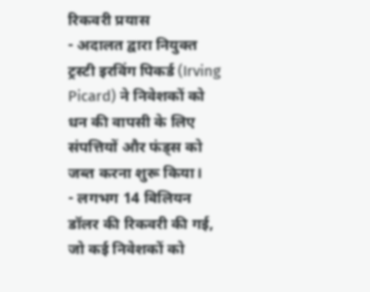रिकवरी प्रयास
- अदालत द्वारा नियुक्त ट्रस्टी इरविंग पिकर्ड (Irving Picard) ने निवेशकों को धन की वापसी के लिए संपत्तियों और फंड्स को जब्त करना शुरू किया।
- लगभग 14 बिलियन डॉलर की रिकवरी की गई, जो कई निवेशकों को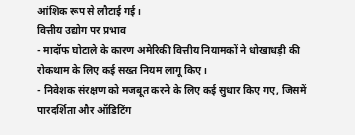आंशिक रूप से लौटाई गई।
वित्तीय उद्योग पर प्रभाव
- मादॉफ घोटाले के कारण अमेरिकी वित्तीय नियामकों ने धोखाधड़ी की रोकथाम के लिए कई सख्त नियम लागू किए।
- निवेशक संरक्षण को मजबूत करने के लिए कई सुधार किए गए, जिसमें पारदर्शिता और ऑडिटिंग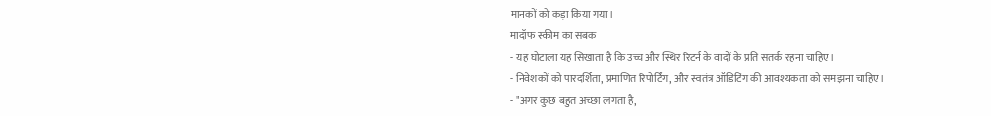मानकों को कड़ा किया गया।
मादॉफ स्कीम का सबक
- यह घोटाला यह सिखाता है कि उच्च और स्थिर रिटर्न के वादों के प्रति सतर्क रहना चाहिए।
- निवेशकों को पारदर्शिता, प्रमाणित रिपोर्टिंग, और स्वतंत्र ऑडिटिंग की आवश्यकता को समझना चाहिए।
- "अगर कुछ बहुत अच्छा लगता है,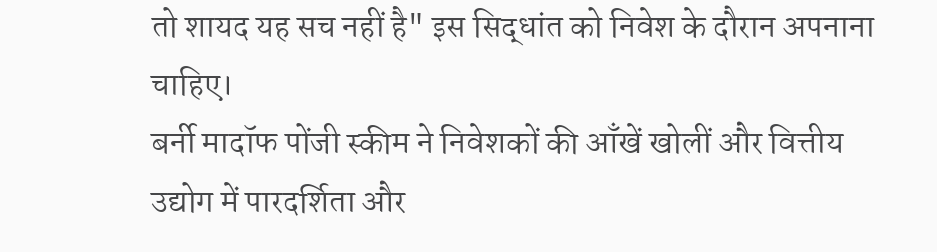तो शायद यह सच नहीं है" इस सिद्धांत को निवेश के दौरान अपनाना चाहिए।
बर्नी मादॉफ पोंजी स्कीम ने निवेशकों की आँखें खोलीं और वित्तीय उद्योग में पारदर्शिता और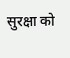सुरक्षा को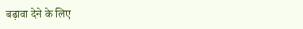बढ़ावा देने के लिए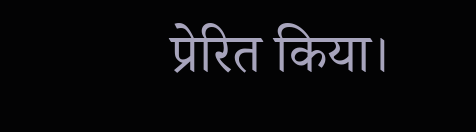प्रेरित किया।